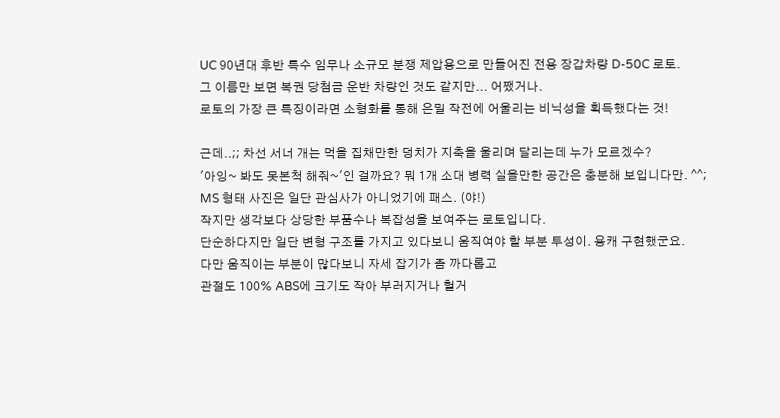UC 90년대 후반 특수 임무나 소규모 분쟁 제압용으로 만들어진 전용 장갑차량 D-50C 로토.
그 이름만 보면 복권 당첨금 운반 차량인 것도 같지만... 어쨌거나.
로토의 가장 큰 특징이라면 소형화를 통해 은밀 작전에 어울리는 비닉성을 획득했다는 것!

근데..;; 차선 서너 개는 먹을 집채만한 덩치가 지축을 울리며 달리는데 누가 모르겠수?
'아잉~ 봐도 못본척 해줘~'인 걸까요? 뭐 1개 소대 병력 실을만한 공간은 충분해 보입니다만. ^^;
MS 형태 사진은 일단 관심사가 아니었기에 패스. (야!)
작지만 생각보다 상당한 부품수나 복잡성을 보여주는 로토입니다.
단순하다지만 일단 변형 구조를 가지고 있다보니 움직여야 할 부분 투성이. 용캐 구현했군요.
다만 움직이는 부분이 많다보니 자세 잡기가 좀 까다롭고
관절도 100% ABS에 크기도 작아 부러지거나 헐거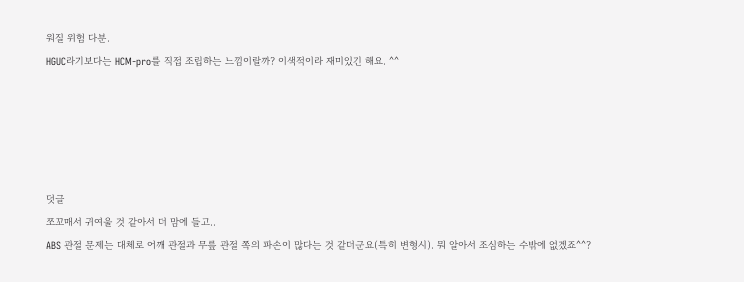워질 위험 다분.
HGUC라기보다는 HCM-pro를 직접 조립하는 느낌이랄까? 이색적이라 재미있긴 해요. ^^





덧글
쪼꼬매서 귀여울 것 같아서 더 맘에 들고..
ABS 관절 문제는 대체로 어깨 관절과 무릎 관절 쪽의 파손이 많다는 것 같더군요(특히 변형시). 뭐 알아서 조심하는 수밖에 없겠죠^^?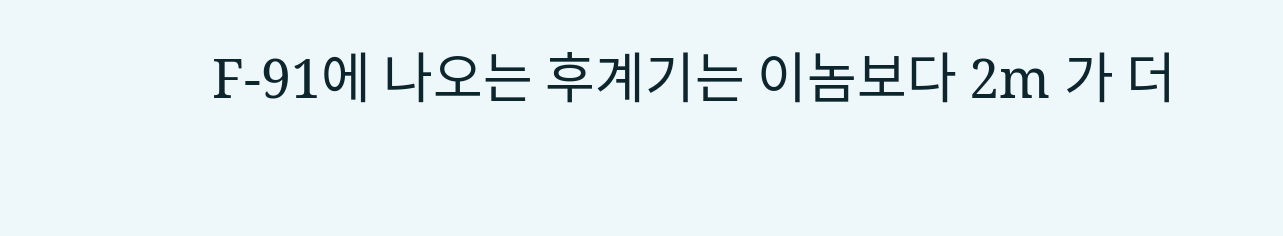F-91에 나오는 후계기는 이놈보다 2m 가 더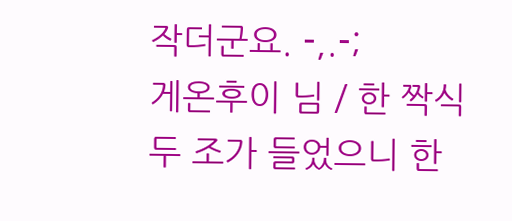작더군요. -,.-;
게온후이 님 / 한 짝식 두 조가 들었으니 한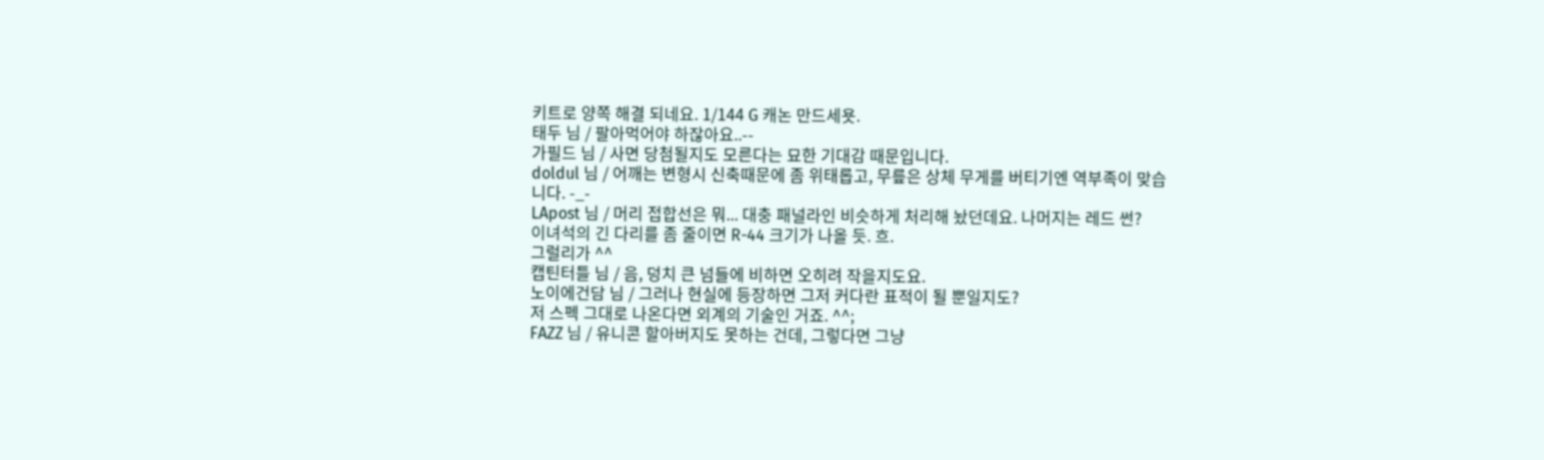키트로 양쪽 해결 되네요. 1/144 G 캐논 만드세욧.
태두 님 / 팔아먹어야 하잖아요..--
가필드 님 / 사면 당첨될지도 모른다는 묘한 기대감 때문입니다.
doldul 님 / 어깨는 변형시 신축때문에 좀 위태롭고, 무릎은 상체 무게를 버티기엔 역부족이 맞습니다. -_-
LApost 님 / 머리 접합선은 뭐... 대충 패널라인 비슷하게 처리해 놨던데요. 나머지는 레드 썬?
이녀석의 긴 다리를 좀 줄이면 R-44 크기가 나올 듯. 흐.
그럴리가 ^^
캡틴터틀 님 / 음, 덩치 큰 넘들에 비하면 오히려 작을지도요.
노이에건담 님 / 그러나 현실에 등장하면 그저 커다란 표적이 될 뿐일지도?
저 스펙 그대로 나온다면 외계의 기술인 거죠. ^^;
FAZZ 님 / 유니콘 할아버지도 못하는 건데, 그렇다면 그냥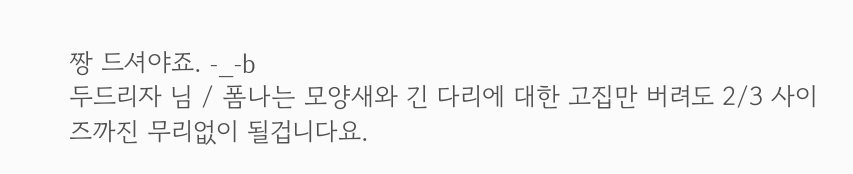짱 드셔야죠. -_-b
두드리자 님 / 폼나는 모양새와 긴 다리에 대한 고집만 버려도 2/3 사이즈까진 무리없이 될겁니다요.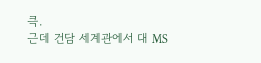큭.
근데 건담 세계관에서 대 MS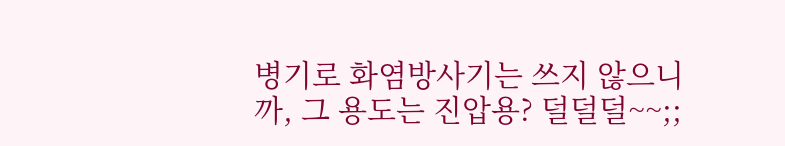병기로 화염방사기는 쓰지 않으니까, 그 용도는 진압용? 덜덜덜~~;;